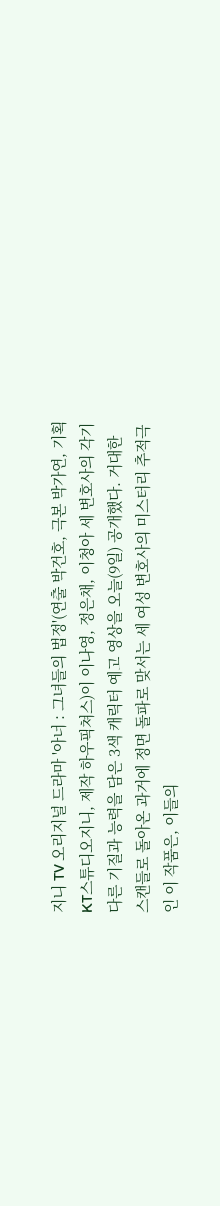지니 TV 오리지널 드라마 '아너 : 그녀들의 법정'(연출 박건호, 극본 박가연, 기획 KT스튜디오지니, 제작 하우픽쳐스)이 이나영, 정은채, 이청아 세 변호사의 각기 다른 기질과 능력을 담은 3색 캐릭터 예고 영상을 오늘(9일) 공개했다. 거대한 스캔들로 돌아온 과거에 정면 돌파로 맞서는 세 여성 변호사의 미스터리 추적극인 이 작품은, 이들의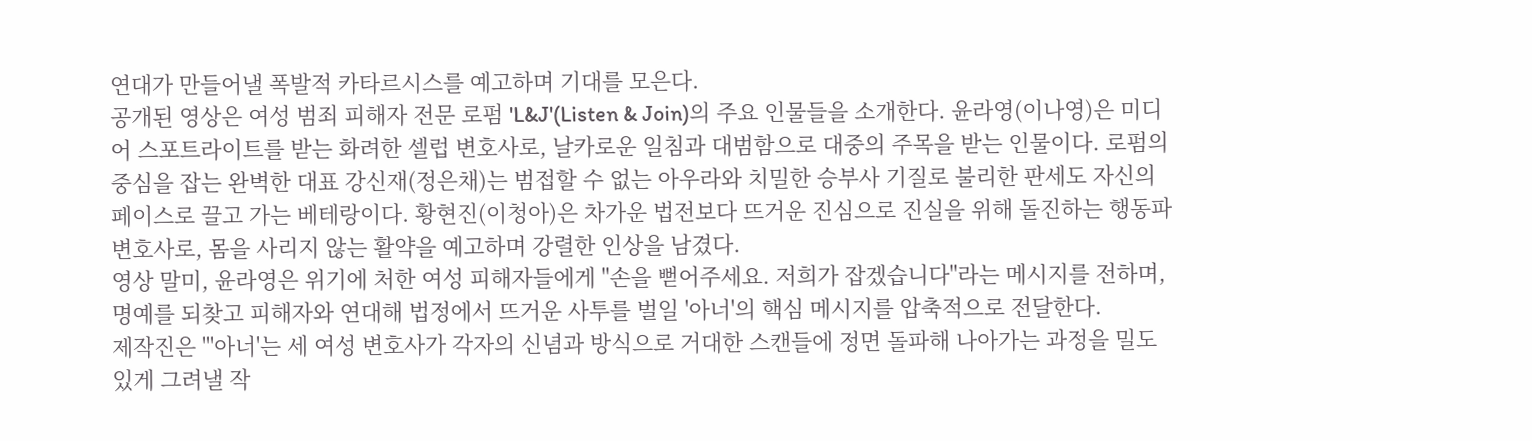연대가 만들어낼 폭발적 카타르시스를 예고하며 기대를 모은다.
공개된 영상은 여성 범죄 피해자 전문 로펌 'L&J'(Listen & Join)의 주요 인물들을 소개한다. 윤라영(이나영)은 미디어 스포트라이트를 받는 화려한 셀럽 변호사로, 날카로운 일침과 대범함으로 대중의 주목을 받는 인물이다. 로펌의 중심을 잡는 완벽한 대표 강신재(정은채)는 범접할 수 없는 아우라와 치밀한 승부사 기질로 불리한 판세도 자신의 페이스로 끌고 가는 베테랑이다. 황현진(이청아)은 차가운 법전보다 뜨거운 진심으로 진실을 위해 돌진하는 행동파 변호사로, 몸을 사리지 않는 활약을 예고하며 강렬한 인상을 남겼다.
영상 말미, 윤라영은 위기에 처한 여성 피해자들에게 "손을 뻗어주세요. 저희가 잡겠습니다"라는 메시지를 전하며, 명예를 되찾고 피해자와 연대해 법정에서 뜨거운 사투를 벌일 '아너'의 핵심 메시지를 압축적으로 전달한다.
제작진은 "'아너'는 세 여성 변호사가 각자의 신념과 방식으로 거대한 스캔들에 정면 돌파해 나아가는 과정을 밀도 있게 그려낼 작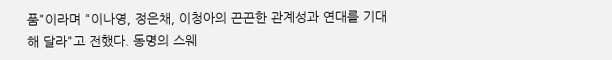품"이라며 "이나영, 정은채, 이청아의 끈끈한 관계성과 연대를 기대해 달라"고 전했다. 동명의 스웨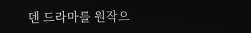덴 드라마를 원작으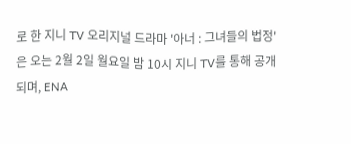로 한 지니 TV 오리지널 드라마 '아너 : 그녀들의 법정'은 오는 2월 2일 월요일 밤 10시 지니 TV를 통해 공개되며, ENA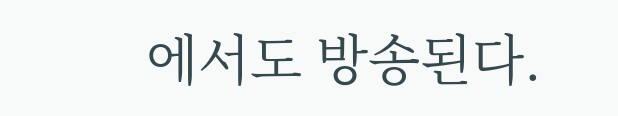에서도 방송된다.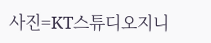사진=KT스튜디오지니